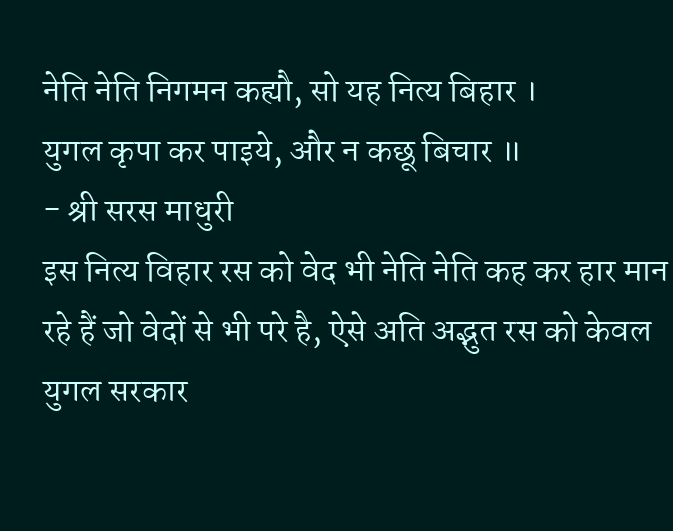नेति नेति निगमन कह्यौ, सो यह नित्य बिहार ।
युगल कृपा कर पाइये, और न कछू बिचार ॥
- श्री सरस माधुरी
इस नित्य विहार रस को वेद भी नेति नेति कह कर हार मान रहे हैं जो वेदों से भी परे है, ऐसे अति अद्भुत रस को केवल युगल सरकार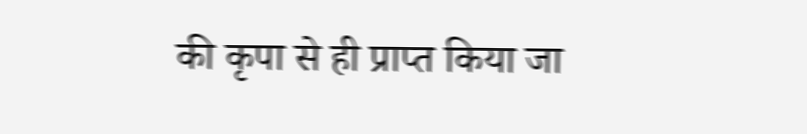की कृपा से ही प्राप्त किया जा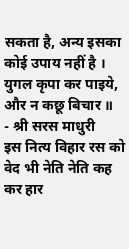सकता है, अन्य इसका कोई उपाय नहीं है ।
युगल कृपा कर पाइये, और न कछू बिचार ॥
- श्री सरस माधुरी
इस नित्य विहार रस को वेद भी नेति नेति कह कर हार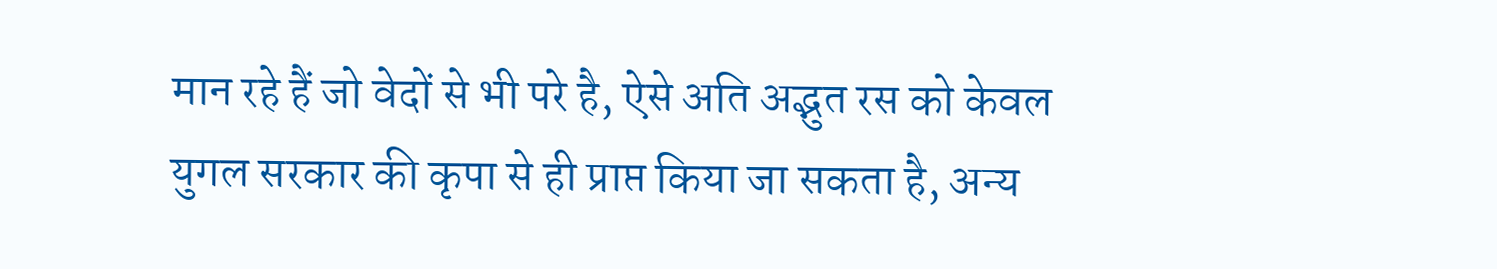मान रहे हैं जो वेदों से भी परे है, ऐसे अति अद्भुत रस को केवल युगल सरकार की कृपा से ही प्राप्त किया जा सकता है, अन्य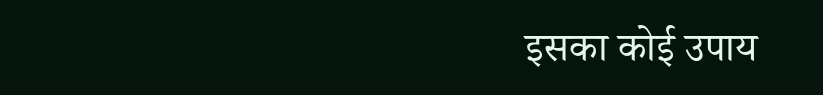इसका कोई उपाय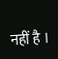नहीं है ।